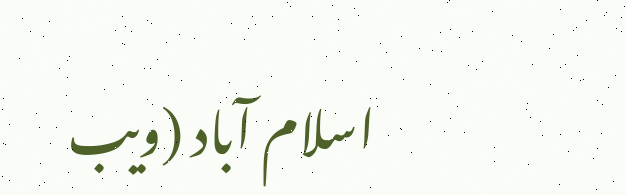اسلام آباد (ویب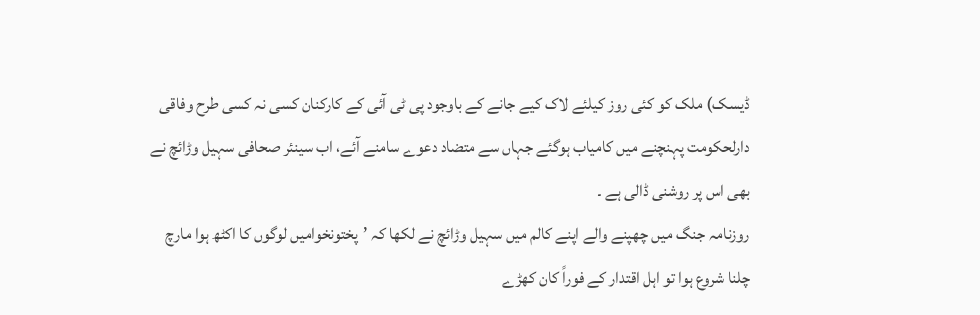ڈیسک) ملک کو کئی روز کیلئے لاک کیے جانے کے باوجود پی ٹی آئی کے کارکنان کسی نہ کسی طرح وفاقی دارلحکومت پہنچنے میں کامیاب ہوگئے جہاں سے متضاد دعوے سامنے آئے، اب سینئر صحافی سہیل وڑائچ نے بھی اس پر روشنی ڈالی ہے ۔
روزنامہ جنگ میں چھپنے والے اپنے کالم میں سہیل وڑائچ نے لکھا کہ ’پختونخوامیں لوگوں کا اکٹھ ہوا مارچ چلنا شروع ہوا تو اہل اقتدار کے فوراً کان کھڑے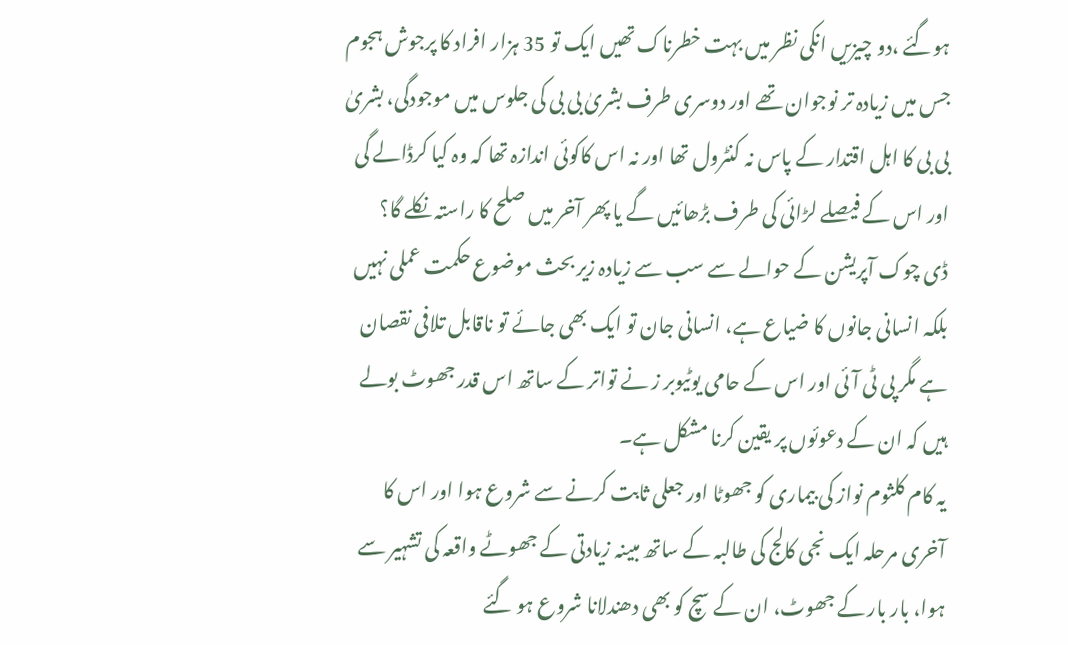ہوگئے ،دو چیزیں انکی نظر میں بہت خطرناک تھیں ایک تو 35 ہزار افراد کا پرجوش ہجوم جس میں زیادہ تر نوجوان تھے اور دوسری طرف بشریٰ بی بی کی جلوس میں موجودگی، بشریٰ بی بی کا اہل اقتدار کے پاس نہ کنٹرول تھا اور نہ اس کاکوئی اندازہ تھا کہ وہ کیا کرڈالے گی اور اس کے فیصلے لڑائی کی طرف بڑھائیں گے یا پھر آخر میں صلح کا راستہ نکلے گا؟
ڈی چوک آپریشن کے حوالے سے سب سے زیادہ زیر بحث موضوع حکمت عملی نہیں بلکہ انسانی جانوں کا ضیاع ہے، انسانی جان تو ایک بھی جائے تو ناقابل تلافی نقصان ہے مگر پی ٹی آئی اور اس کے حامی یوٹیوبر ز نے تواتر کے ساتھ اس قدر جھوٹ بولے ہیں کہ ان کے دعوئوں پر یقین کرنا مشکل ہے۔
یہ کام کلثوم نواز کی بیماری کو جھوٹا اور جعلی ثابت کرنے سے شروع ہوا اور اس کا آخری مرحلہ ایک نجی کالج کی طالبہ کے ساتھ مبینہ زیادتی کے جھوٹے واقعہ کی تشہیر سے ہوا، بار بار کے جھوٹ، ان کے سچ کو بھی دھندلانا شروع ہو گئے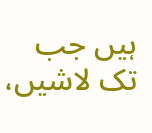ہیں جب تک لاشیں،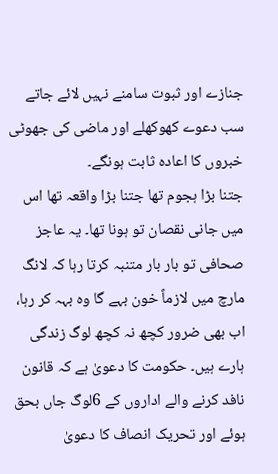جنازے اور ثبوت سامنے نہیں لائے جاتے سب دعوے کھوکھلے اور ماضی کی جھوٹی خبروں کا اعادہ ثابت ہونگے۔
جتنا بڑا ہجوم تھا جتنا بڑا واقعہ تھا اس میں جانی نقصان تو ہونا تھا۔ یہ عاجز صحافی تو بار بار متنبہ کرتا رہا کہ لانگ مارچ میں لازماً خون بہے گا وہ بہہ کر رہا، اب بھی ضرور کچھ نہ کچھ لوگ زندگی ہارے ہیں۔ حکومت کا دعویٰ ہے کہ قانون نافد کرنے والے اداروں کے 6لوگ جاں بحق ہوئے اور تحریک انصاف کا دعویٰ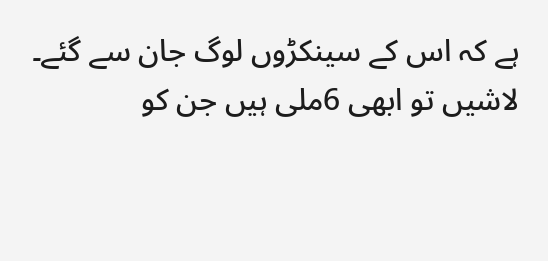ہے کہ اس کے سینکڑوں لوگ جان سے گئے۔
لاشیں تو ابھی 6ملی ہیں جن کو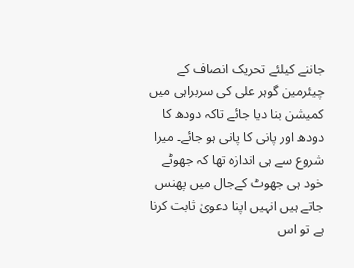جاننے کیلئے تحریک انصاف کے چیئرمین گوہر علی کی سربراہی میں کمیشن بنا دیا جائے تاکہ دودھ کا دودھ اور پانی کا پانی ہو جائے۔ میرا شروع سے ہی اندازہ تھا کہ جھوٹے خود ہی جھوٹ کےجال میں پھنس جاتے ہیں انہیں اپنا دعویٰ ثابت کرنا ہے تو اس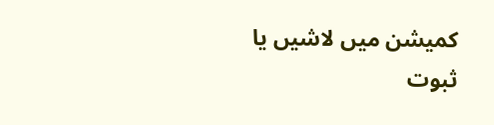کمیشن میں لاشیں یا ثبوت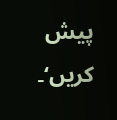پیش کریں‘۔